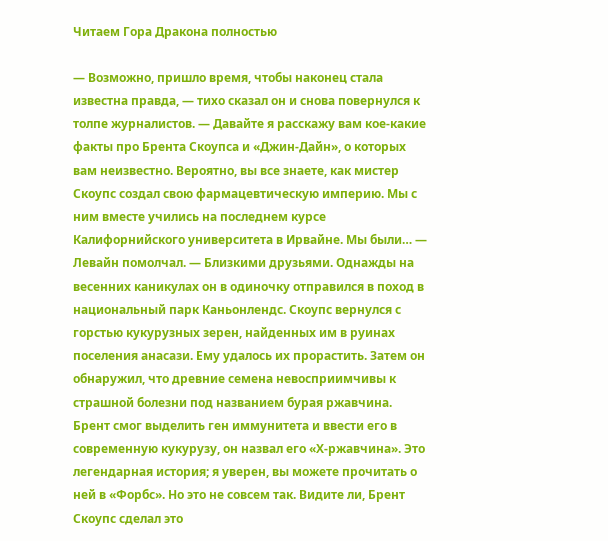Читаем Гора Дракона полностью

— Возможно, пришло время, чтобы наконец стала известна правда, — тихо сказал он и снова повернулся к толпе журналистов. — Давайте я расскажу вам кое-какие факты про Брента Скоупса и «Джин-Дайн», о которых вам неизвестно. Вероятно, вы все знаете, как мистер Скоупс создал свою фармацевтическую империю. Мы с ним вместе учились на последнем курсе Калифорнийского университета в Ирвайне. Мы были… — Левайн помолчал. — Близкими друзьями. Однажды на весенних каникулах он в одиночку отправился в поход в национальный парк Каньонлендс. Скоупс вернулся с горстью кукурузных зерен, найденных им в руинах поселения анасази. Ему удалось их прорастить. Затем он обнаружил, что древние семена невосприимчивы к страшной болезни под названием бурая ржавчина. Брент смог выделить ген иммунитета и ввести его в современную кукурузу, он назвал его «Х-ржавчина». Это легендарная история; я уверен, вы можете прочитать о ней в «Форбс». Но это не совсем так. Видите ли, Брент Скоупс сделал это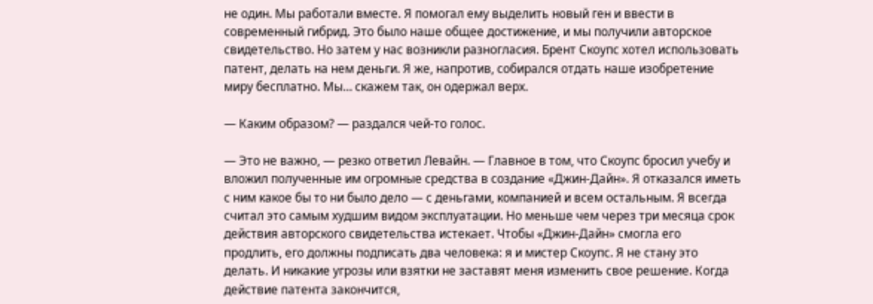не один. Мы работали вместе. Я помогал ему выделить новый ген и ввести в современный гибрид. Это было наше общее достижение, и мы получили авторское свидетельство. Но затем у нас возникли разногласия. Брент Скоупс хотел использовать патент, делать на нем деньги. Я же, напротив, собирался отдать наше изобретение миру бесплатно. Мы… скажем так, он одержал верх.

— Каким образом? — раздался чей-то голос.

— Это не важно, — резко ответил Левайн. — Главное в том, что Скоупс бросил учебу и вложил полученные им огромные средства в создание «Джин-Дайн». Я отказался иметь с ним какое бы то ни было дело — с деньгами, компанией и всем остальным. Я всегда считал это самым худшим видом эксплуатации. Но меньше чем через три месяца срок действия авторского свидетельства истекает. Чтобы «Джин-Дайн» смогла его продлить, его должны подписать два человека: я и мистер Скоупс. Я не стану это делать. И никакие угрозы или взятки не заставят меня изменить свое решение. Когда действие патента закончится,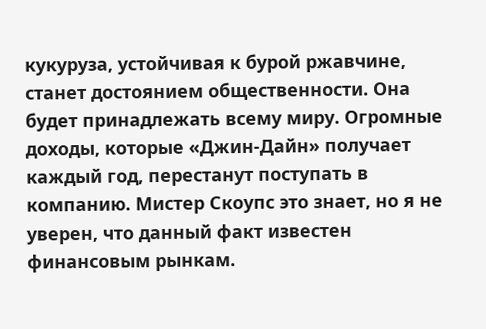кукуруза, устойчивая к бурой ржавчине, станет достоянием общественности. Она будет принадлежать всему миру. Огромные доходы, которые «Джин-Дайн» получает каждый год, перестанут поступать в компанию. Мистер Скоупс это знает, но я не уверен, что данный факт известен финансовым рынкам.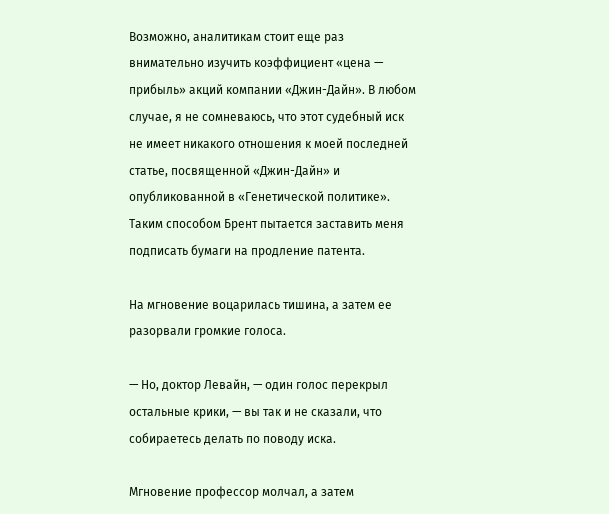Возможно, аналитикам стоит еще раз внимательно изучить коэффициент «цена — прибыль» акций компании «Джин-Дайн». В любом случае, я не сомневаюсь, что этот судебный иск не имеет никакого отношения к моей последней статье, посвященной «Джин-Дайн» и опубликованной в «Генетической политике». Таким способом Брент пытается заставить меня подписать бумаги на продление патента.

На мгновение воцарилась тишина, а затем ее разорвали громкие голоса.

— Но, доктор Левайн, — один голос перекрыл остальные крики, — вы так и не сказали, что собираетесь делать по поводу иска.

Мгновение профессор молчал, а затем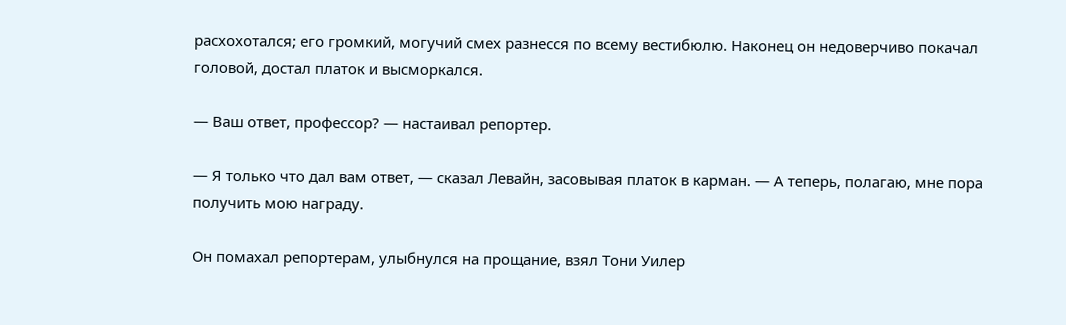расхохотался; его громкий, могучий смех разнесся по всему вестибюлю. Наконец он недоверчиво покачал головой, достал платок и высморкался.

— Ваш ответ, профессор? — настаивал репортер.

— Я только что дал вам ответ, — сказал Левайн, засовывая платок в карман. — А теперь, полагаю, мне пора получить мою награду.

Он помахал репортерам, улыбнулся на прощание, взял Тони Уилер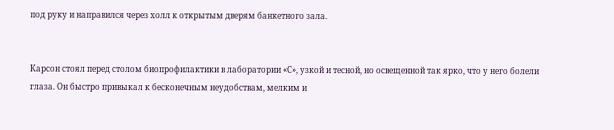под руку и направился через холл к открытым дверям банкетного зала.


Карсон стоял перед столом биопрофилактики в лаборатории «С», узкой и тесной, но освещенной так ярко, что у него болели глаза. Он быстро привыкал к бесконечным неудобствам, мелким и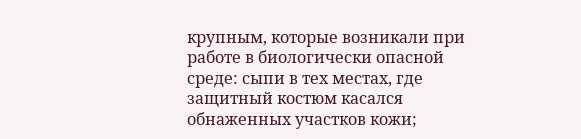крупным, которые возникали при работе в биологически опасной среде: сыпи в тех местах, где защитный костюм касался обнаженных участков кожи;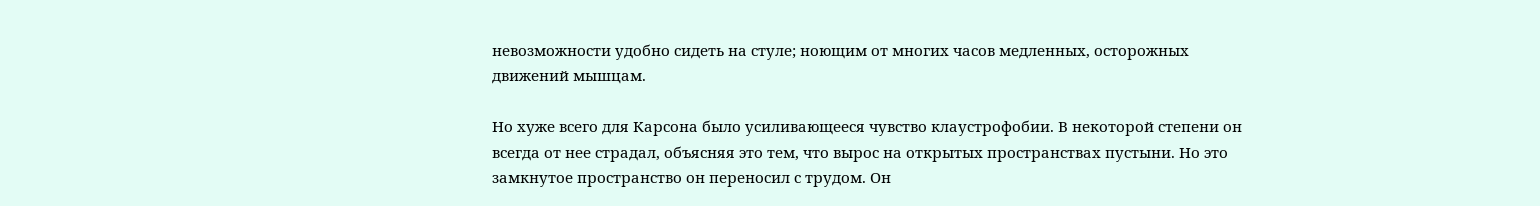невозможности удобно сидеть на стуле; ноющим от многих часов медленных, осторожных движений мышцам.

Но хуже всего для Карсона было усиливающееся чувство клаустрофобии. В некоторой степени он всегда от нее страдал, объясняя это тем, что вырос на открытых пространствах пустыни. Но это замкнутое пространство он переносил с трудом. Он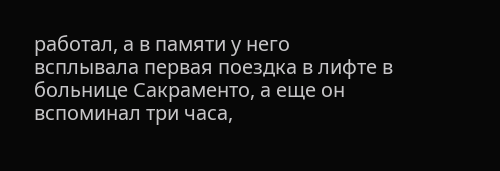работал, а в памяти у него всплывала первая поездка в лифте в больнице Сакраменто, а еще он вспоминал три часа,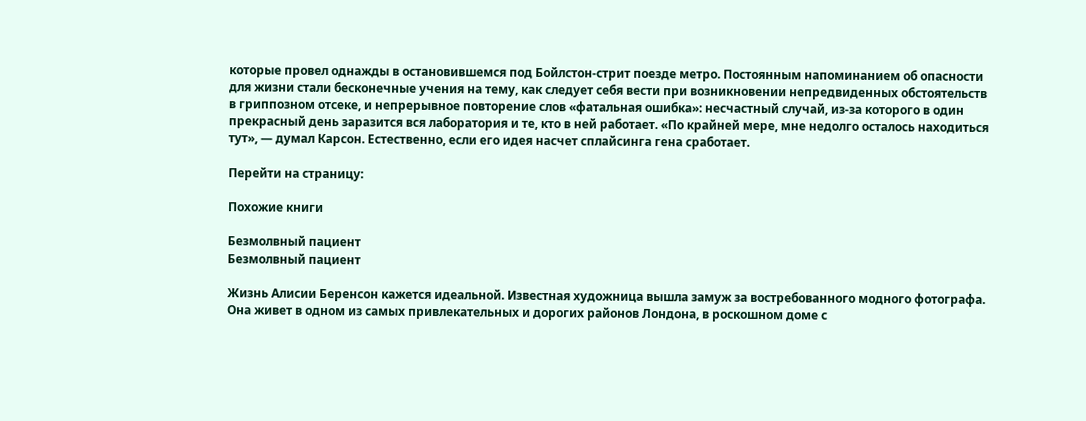которые провел однажды в остановившемся под Бойлстон-стрит поезде метро. Постоянным напоминанием об опасности для жизни стали бесконечные учения на тему, как следует себя вести при возникновении непредвиденных обстоятельств в гриппозном отсеке, и непрерывное повторение слов «фатальная ошибка»: несчастный случай, из-за которого в один прекрасный день заразится вся лаборатория и те, кто в ней работает. «По крайней мере, мне недолго осталось находиться тут», — думал Карсон. Естественно, если его идея насчет сплайсинга гена сработает.

Перейти на страницу:

Похожие книги

Безмолвный пациент
Безмолвный пациент

Жизнь Алисии Беренсон кажется идеальной. Известная художница вышла замуж за востребованного модного фотографа. Она живет в одном из самых привлекательных и дорогих районов Лондона, в роскошном доме с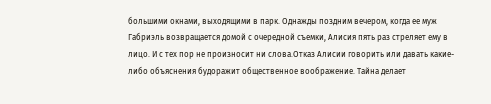большими окнами, выходящими в парк. Однажды поздним вечером, когда ее муж Габриэль возвращается домой с очередной съемки, Алисия пять раз стреляет ему в лицо. И с тех пор не произносит ни слова.Отказ Алисии говорить или давать какие-либо объяснения будоражит общественное воображение. Тайна делает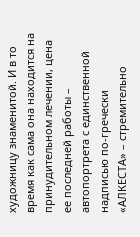художницу знаменитой. И в то время как сама она находится на принудительном лечении, цена ее последней работы – автопортрета с единственной надписью по-гречески «АЛКЕСТА» – стремительно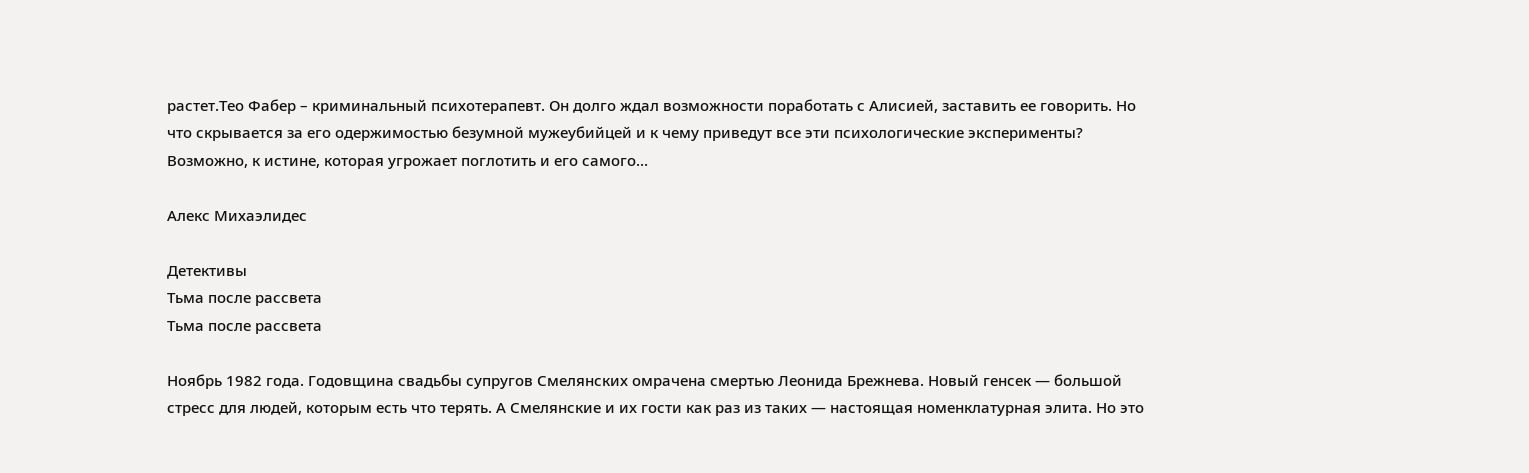растет.Тео Фабер – криминальный психотерапевт. Он долго ждал возможности поработать с Алисией, заставить ее говорить. Но что скрывается за его одержимостью безумной мужеубийцей и к чему приведут все эти психологические эксперименты? Возможно, к истине, которая угрожает поглотить и его самого…

Алекс Михаэлидес

Детективы
Тьма после рассвета
Тьма после рассвета

Ноябрь 1982 года. Годовщина свадьбы супругов Смелянских омрачена смертью Леонида Брежнева. Новый генсек — большой стресс для людей, которым есть что терять. А Смелянские и их гости как раз из таких — настоящая номенклатурная элита. Но это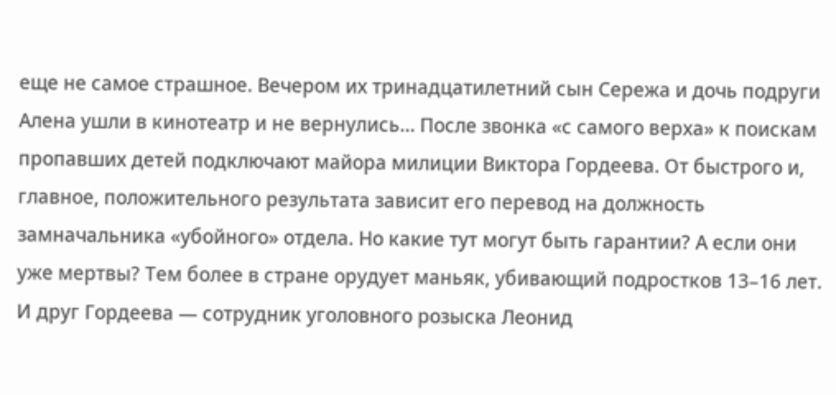еще не самое страшное. Вечером их тринадцатилетний сын Сережа и дочь подруги Алена ушли в кинотеатр и не вернулись… После звонка «с самого верха» к поискам пропавших детей подключают майора милиции Виктора Гордеева. От быстрого и, главное, положительного результата зависит его перевод на должность замначальника «убойного» отдела. Но какие тут могут быть гарантии? А если они уже мертвы? Тем более в стране орудует маньяк, убивающий подростков 13–16 лет. И друг Гордеева — сотрудник уголовного розыска Леонид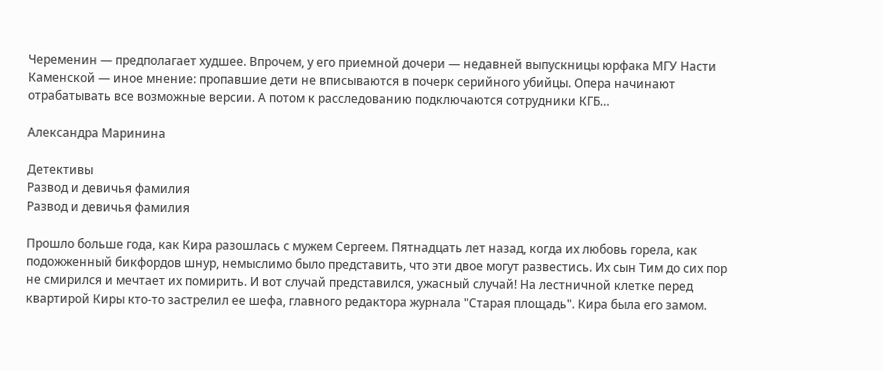Череменин — предполагает худшее. Впрочем, у его приемной дочери — недавней выпускницы юрфака МГУ Насти Каменской — иное мнение: пропавшие дети не вписываются в почерк серийного убийцы. Опера начинают отрабатывать все возможные версии. А потом к расследованию подключаются сотрудники КГБ…

Александра Маринина

Детективы
Развод и девичья фамилия
Развод и девичья фамилия

Прошло больше года, как Кира разошлась с мужем Сергеем. Пятнадцать лет назад, когда их любовь горела, как подожженный бикфордов шнур, немыслимо было представить, что эти двое могут развестись. Их сын Тим до сих пор не смирился и мечтает их помирить. И вот случай представился, ужасный случай! На лестничной клетке перед квартирой Киры кто-то застрелил ее шефа, главного редактора журнала "Старая площадь". Кира была его замом.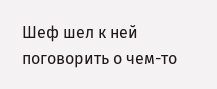Шеф шел к ней поговорить о чем-то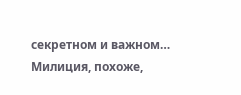секретном и важном… Милиция, похоже,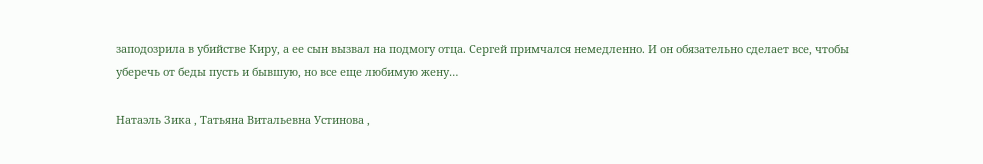заподозрила в убийстве Киру, а ее сын вызвал на подмогу отца. Сергей примчался немедленно. И он обязательно сделает все, чтобы уберечь от беды пусть и бывшую, но все еще любимую жену…

Натаэль Зика , Татьяна Витальевна Устинова ,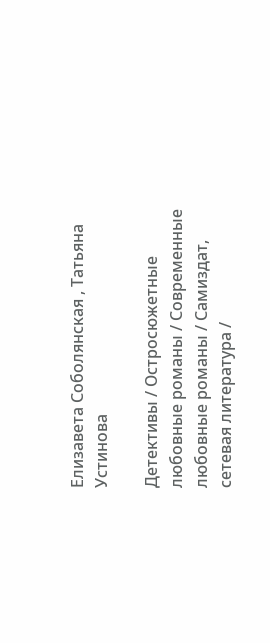Елизавета Соболянская , Татьяна Устинова

Детективы / Остросюжетные любовные романы / Современные любовные романы / Самиздат, сетевая литература /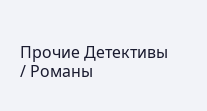Прочие Детективы / Романы